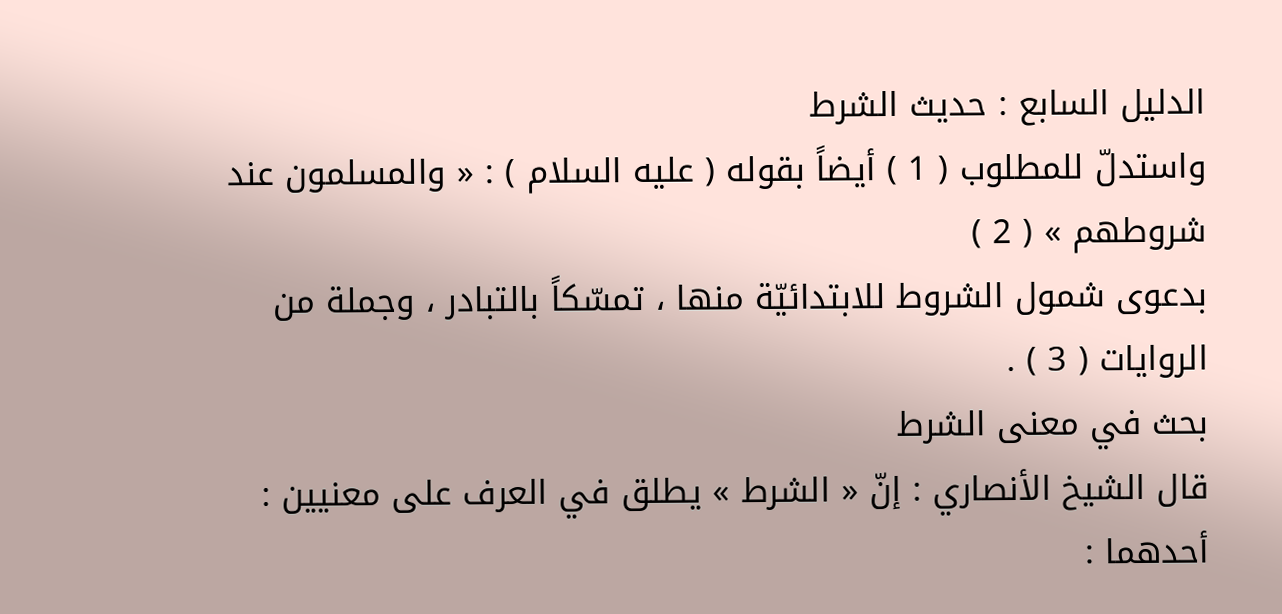الدليل السابع : حديث الشرط
واستدلّ للمطلوب ( 1 ) أيضاً بقوله ( عليه السلام ) : « والمسلمون عند شروطهم » ( 2 )
بدعوى شمول الشروط للابتدائيّة منها ، تمسّكاً بالتبادر ، وجملة من الروايات ( 3 ) .
بحث في معنى الشرط
قال الشيخ الأنصاري : إنّ « الشرط » يطلق في العرف على معنيين :
أحدهما :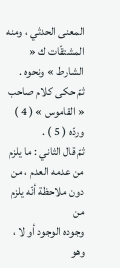المعنى الحدثي ، ومنه المشتقّات ك « الشارط » ونحوه .
ثمّ حكى كلام صاحب « القاموس » ( 4 ) وردّه ( 5 ) .
ثمّ قال الثاني : ما يلزم من عدمه العدم ، من دون ملاحظة أنّه يلزم من
وجوده الوجود أو لا ، وهو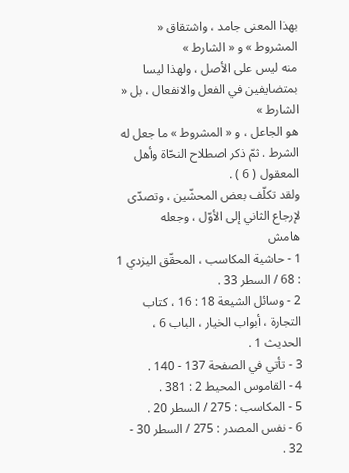بهذا المعنى جامد ، واشتقاق « المشروط » و « الشارط »
منه ليس على الأصل ، ولهذا ليسا بمتضايفين في الفعل والانفعال ، بل « الشارط »
هو الجاعل ، و « المشروط » ما جعل له الشرط . ثمّ ذكر اصطلاح النحّاة وأهل
المعقول ( 6 ) .
ولقد تكلّف بعض المحشّين ، وتصدّى لإرجاع الثاني إلى الأوّل ، وجعله
هامش
1 - حاشية المكاسب ، المحقّق اليزدي 1 : 68 / السطر 33 .
2 - وسائل الشيعة 18 : 16 ، كتاب التجارة ، أبواب الخيار ، الباب 6 ، الحديث 1 .
3 - تأتي في الصفحة 137 - 140 .
4 - القاموس المحيط 2 : 381 .
5 - المكاسب : 275 / السطر 20 .
6 - نفس المصدر : 275 / السطر 30 - 32 .